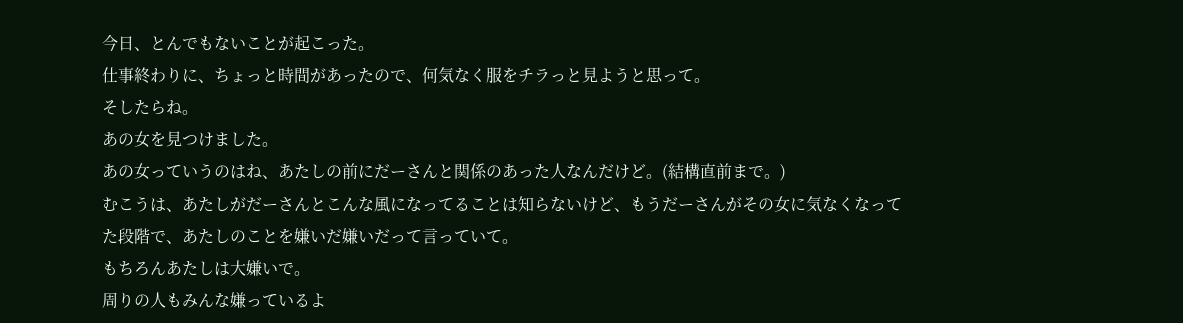今日、とんでもないことが起こった。
仕事終わりに、ちょっと時間があったので、何気なく服をチラっと見ようと思って。
そしたらね。
あの女を見つけました。
あの女っていうのはね、あたしの前にだーさんと関係のあった人なんだけど。(結構直前まで。)
むこうは、あたしがだーさんとこんな風になってることは知らないけど、もうだーさんがその女に気なくなってた段階で、あたしのことを嫌いだ嫌いだって言っていて。
もちろんあたしは大嫌いで。
周りの人もみんな嫌っているよ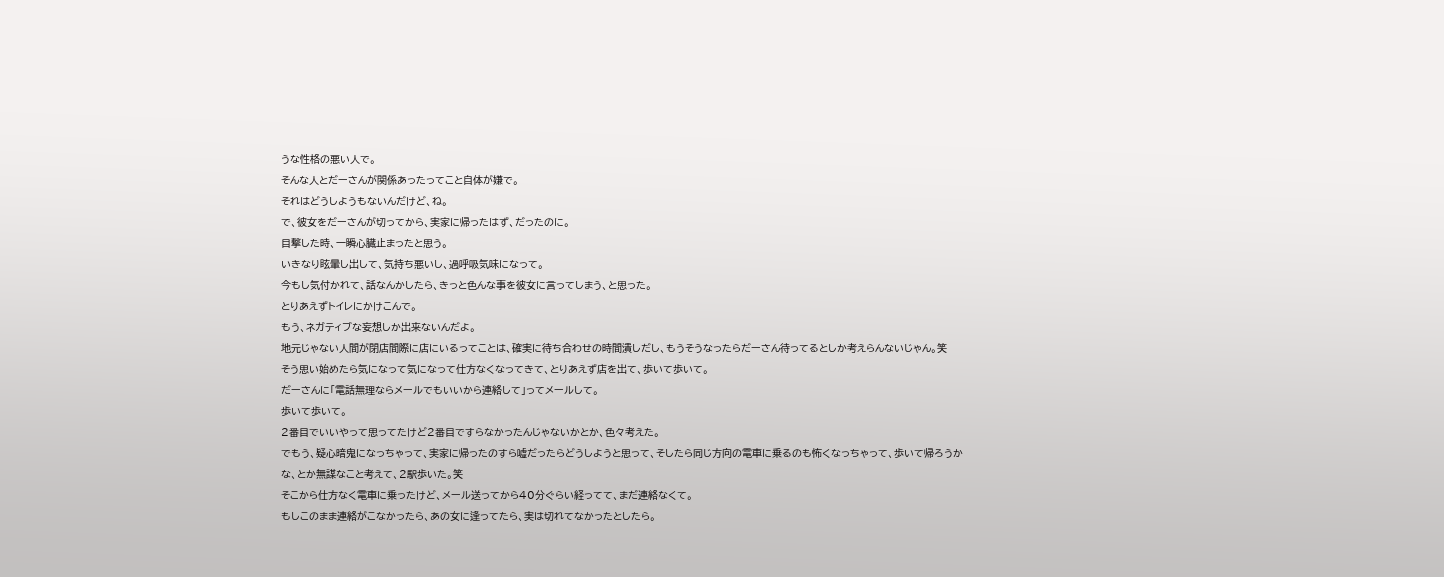うな性格の悪い人で。
そんな人とだーさんが関係あったってこと自体が嫌で。
それはどうしようもないんだけど、ね。
で、彼女をだーさんが切ってから、実家に帰ったはず、だったのに。
目撃した時、一瞬心臓止まったと思う。
いきなり眩暈し出して、気持ち悪いし、過呼吸気味になって。
今もし気付かれて、話なんかしたら、きっと色んな事を彼女に言ってしまう、と思った。
とりあえずトイレにかけこんで。
もう、ネガティブな妄想しか出来ないんだよ。
地元じゃない人間が閉店間際に店にいるってことは、確実に待ち合わせの時間潰しだし、もうそうなったらだーさん待ってるとしか考えらんないじゃん。笑
そう思い始めたら気になって気になって仕方なくなってきて、とりあえず店を出て、歩いて歩いて。
だーさんに「電話無理ならメールでもいいから連絡して」ってメールして。
歩いて歩いて。
2番目でいいやって思ってたけど2番目ですらなかったんじゃないかとか、色々考えた。
でもう、疑心暗鬼になっちゃって、実家に帰ったのすら嘘だったらどうしようと思って、そしたら同じ方向の電車に乗るのも怖くなっちゃって、歩いて帰ろうかな、とか無謀なこと考えて、2駅歩いた。笑
そこから仕方なく電車に乗ったけど、メール送ってから40分ぐらい経ってて、まだ連絡なくて。
もしこのまま連絡がこなかったら、あの女に逢ってたら、実は切れてなかったとしたら。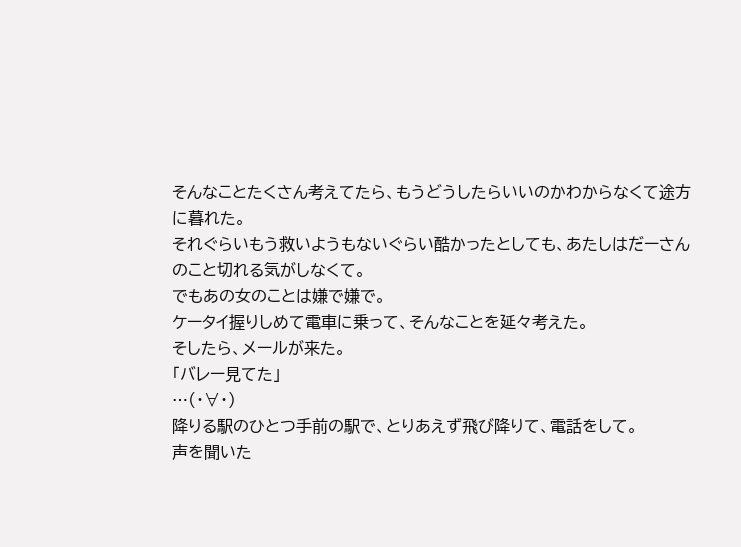そんなことたくさん考えてたら、もうどうしたらいいのかわからなくて途方に暮れた。
それぐらいもう救いようもないぐらい酷かったとしても、あたしはだーさんのこと切れる気がしなくて。
でもあの女のことは嫌で嫌で。
ケータイ握りしめて電車に乗って、そんなことを延々考えた。
そしたら、メールが来た。
「バレー見てた」
…(・∀・)
降りる駅のひとつ手前の駅で、とりあえず飛び降りて、電話をして。
声を聞いた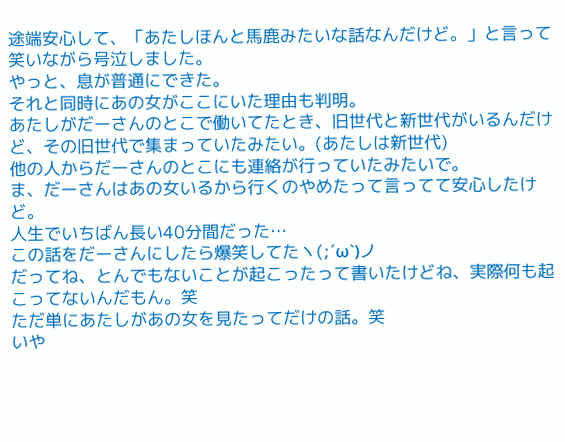途端安心して、「あたしほんと馬鹿みたいな話なんだけど。」と言って笑いながら号泣しました。
やっと、息が普通にできた。
それと同時にあの女がここにいた理由も判明。
あたしがだーさんのとこで働いてたとき、旧世代と新世代がいるんだけど、その旧世代で集まっていたみたい。(あたしは新世代)
他の人からだーさんのとこにも連絡が行っていたみたいで。
ま、だーさんはあの女いるから行くのやめたって言ってて安心したけど。
人生でいちばん長い40分間だった…
この話をだーさんにしたら爆笑してたヽ(;´ω`)ノ
だってね、とんでもないことが起こったって書いたけどね、実際何も起こってないんだもん。笑
ただ単にあたしがあの女を見たってだけの話。笑
いや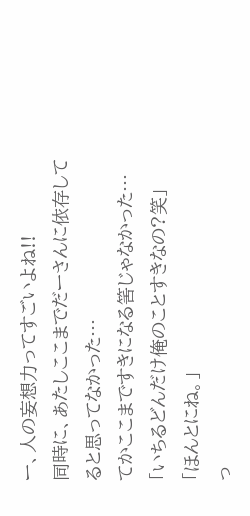ー、人の妄想力ってすごいよね!!
同時に、あたしここまでだーさんに依存してると思ってなかった…
てかここまですきになる筈じゃなかった…
「いちるどんだけ俺のことすきなの?笑」
「ほんとにね。」
っ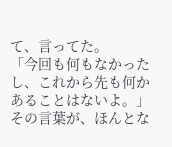て、言ってた。
「今回も何もなかったし、これから先も何かあることはないよ。」
その言葉が、ほんとな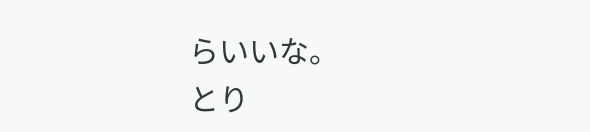らいいな。
とり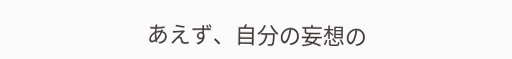あえず、自分の妄想の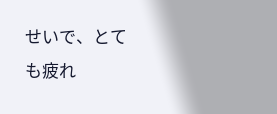せいで、とても疲れ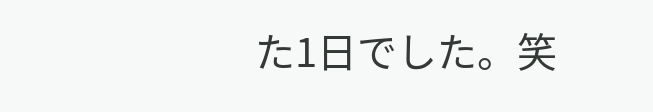た1日でした。笑